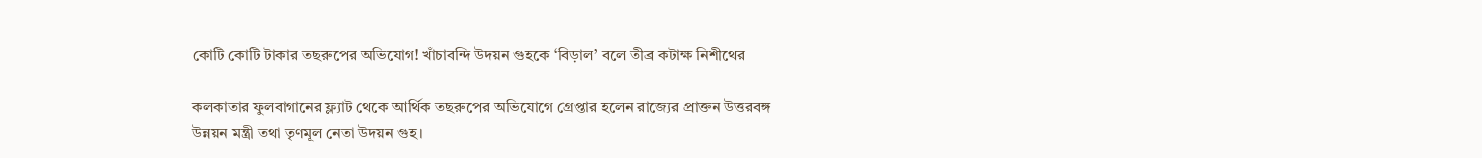কোটি কোটি টাকার তছরুপের অভিযোগ! খাঁচাবন্দি উদয়ন গুহকে ‘বিড়াল’ বলে তীব্র কটাক্ষ নিশীথের

কলকাতার ফুলবাগানের ফ্ল্যাট থেকে আর্থিক তছরুপের অভিযোগে গ্রেপ্তার হলেন রাজ্যের প্রাক্তন উত্তরবঙ্গ উন্নয়ন মন্ত্রী তথা তৃণমূল নেতা উদয়ন গুহ।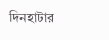দিনহাটার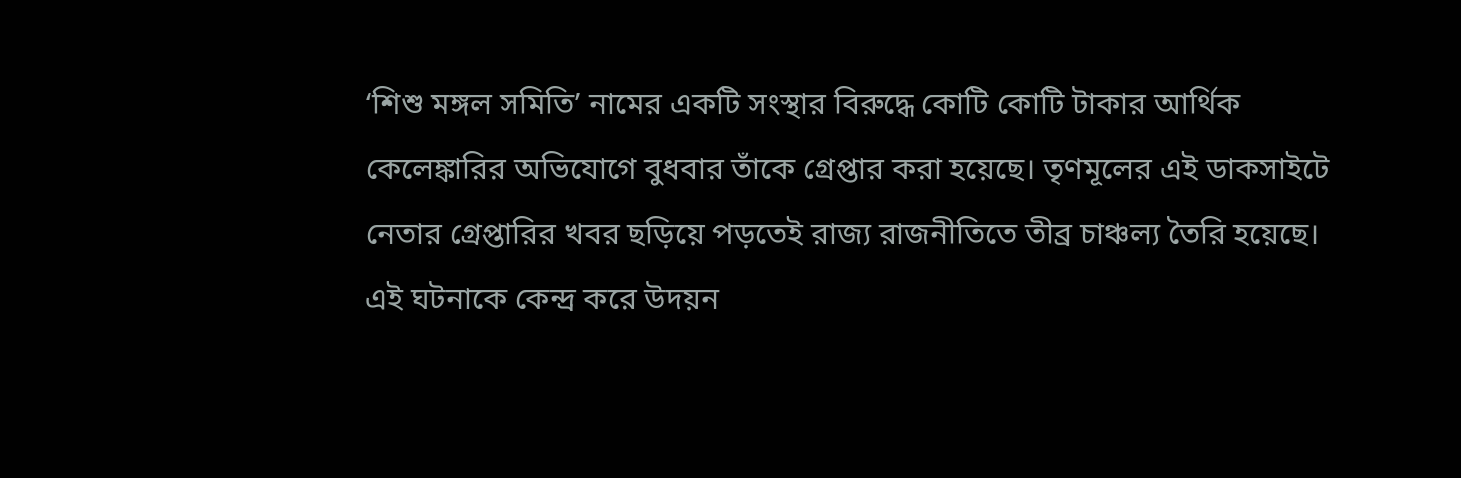‘শিশু মঙ্গল সমিতি’ নামের একটি সংস্থার বিরুদ্ধে কোটি কোটি টাকার আর্থিক কেলেঙ্কারির অভিযোগে বুধবার তাঁকে গ্রেপ্তার করা হয়েছে। তৃণমূলের এই ডাকসাইটে নেতার গ্রেপ্তারির খবর ছড়িয়ে পড়তেই রাজ্য রাজনীতিতে তীব্র চাঞ্চল্য তৈরি হয়েছে। এই ঘটনাকে কেন্দ্র করে উদয়ন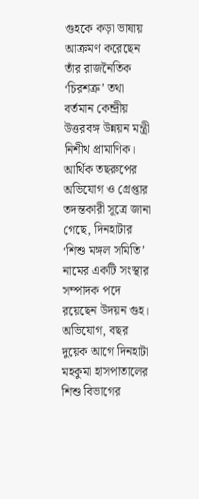গুহকে কড়া ভাষায় আক্রমণ করেছেন তাঁর রাজনৈতিক ‘চিরশত্রু’ তথা বর্তমান কেন্দ্রীয় উত্তরবঙ্গ উন্নয়ন মন্ত্রী নিশীথ প্রামাণিক।
আর্থিক তছরুপের অভিযোগ ও গ্রেপ্তার
তদন্তকারী সূত্রে জানা গেছে, দিনহাটার ‘শিশু মঙ্গল সমিতি’ নামের একটি সংস্থার সম্পাদক পদে রয়েছেন উদয়ন গুহ। অভিযোগ, বছর দুয়েক আগে দিনহাটা মহকুমা হাসপাতালের শিশু বিভাগের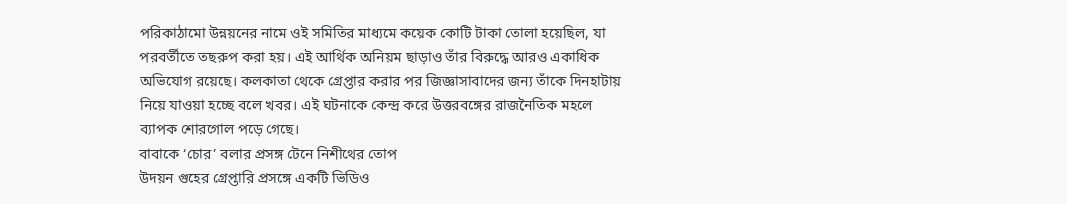পরিকাঠামো উন্নয়নের নামে ওই সমিতির মাধ্যমে কয়েক কোটি টাকা তোলা হয়েছিল, যা পরবর্তীতে তছরুপ করা হয়। এই আর্থিক অনিয়ম ছাড়াও তাঁর বিরুদ্ধে আরও একাধিক অভিযোগ রয়েছে। কলকাতা থেকে গ্রেপ্তার করার পর জিজ্ঞাসাবাদের জন্য তাঁকে দিনহাটায় নিয়ে যাওয়া হচ্ছে বলে খবর। এই ঘটনাকে কেন্দ্র করে উত্তরবঙ্গের রাজনৈতিক মহলে ব্যাপক শোরগোল পড়ে গেছে।
বাবাকে ‘চোর’ বলার প্রসঙ্গ টেনে নিশীথের তোপ
উদয়ন গুহের গ্রেপ্তারি প্রসঙ্গে একটি ভিডিও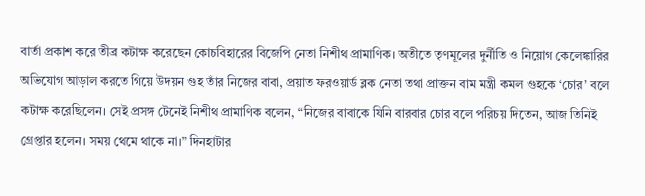বার্তা প্রকাশ করে তীব্র কটাক্ষ করেছেন কোচবিহারের বিজেপি নেতা নিশীথ প্রামাণিক। অতীতে তৃণমূলের দুর্নীতি ও নিয়োগ কেলেঙ্কারির অভিযোগ আড়াল করতে গিয়ে উদয়ন গুহ তাঁর নিজের বাবা, প্রয়াত ফরওয়ার্ড ব্লক নেতা তথা প্রাক্তন বাম মন্ত্রী কমল গুহকে ‘চোর’ বলে কটাক্ষ করেছিলেন। সেই প্রসঙ্গ টেনেই নিশীথ প্রামাণিক বলেন, “নিজের বাবাকে যিনি বারবার চোর বলে পরিচয় দিতেন, আজ তিনিই গ্রেপ্তার হলেন। সময় থেমে থাকে না।” দিনহাটার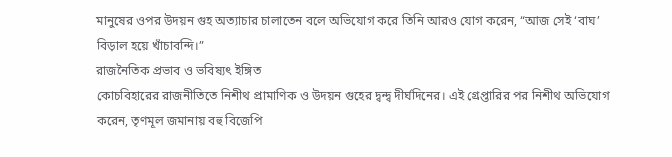মানুষের ওপর উদয়ন গুহ অত্যাচার চালাতেন বলে অভিযোগ করে তিনি আরও যোগ করেন, “আজ সেই ‘বাঘ’ বিড়াল হয়ে খাঁচাবন্দি।”
রাজনৈতিক প্রভাব ও ভবিষ্যৎ ইঙ্গিত
কোচবিহারের রাজনীতিতে নিশীথ প্রামাণিক ও উদয়ন গুহের দ্বন্দ্ব দীর্ঘদিনের। এই গ্রেপ্তারির পর নিশীথ অভিযোগ করেন, তৃণমূল জমানায় বহু বিজেপি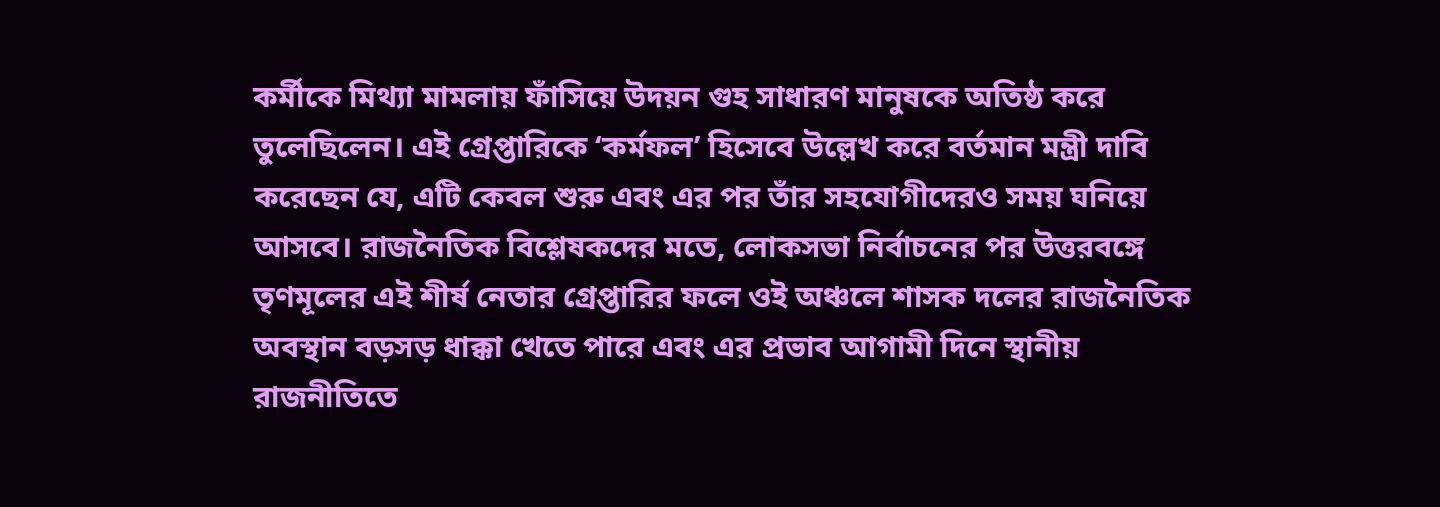কর্মীকে মিথ্যা মামলায় ফাঁসিয়ে উদয়ন গুহ সাধারণ মানুষকে অতিষ্ঠ করে তুলেছিলেন। এই গ্রেপ্তারিকে ‘কর্মফল’ হিসেবে উল্লেখ করে বর্তমান মন্ত্রী দাবি করেছেন যে, এটি কেবল শুরু এবং এর পর তাঁর সহযোগীদেরও সময় ঘনিয়ে আসবে। রাজনৈতিক বিশ্লেষকদের মতে, লোকসভা নির্বাচনের পর উত্তরবঙ্গে তৃণমূলের এই শীর্ষ নেতার গ্রেপ্তারির ফলে ওই অঞ্চলে শাসক দলের রাজনৈতিক অবস্থান বড়সড় ধাক্কা খেতে পারে এবং এর প্রভাব আগামী দিনে স্থানীয় রাজনীতিতে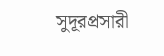সুদূরপ্রসারী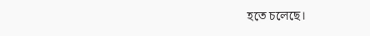হতে চলেছে।